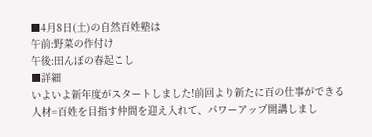■4月8日(土)の自然百姓塾は
午前:野菜の作付け
午後:田んぼの春起こし
■詳細
いよいよ新年度がスタートしました!前回より新たに百の仕事ができる人材=百姓を目指す仲間を迎え入れて、パワーアップ開講しまし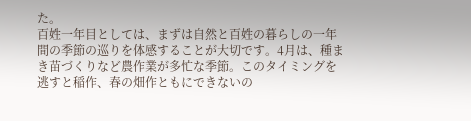た。
百姓一年目としては、まずは自然と百姓の暮らしの一年間の季節の巡りを体感することが大切です。4月は、種まき苗づくりなど農作業が多忙な季節。このタイミングを逃すと稲作、春の畑作ともにできないの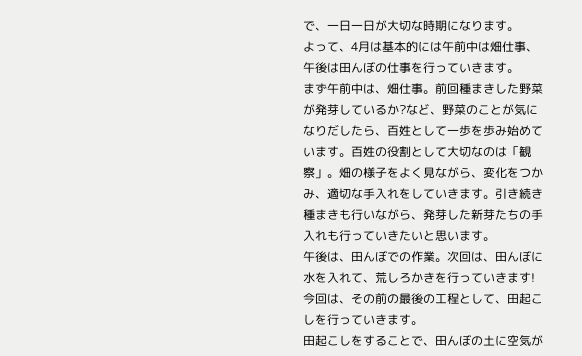で、一日一日が大切な時期になります。
よって、4月は基本的には午前中は畑仕事、午後は田んぼの仕事を行っていきます。
まず午前中は、畑仕事。前回種まきした野菜が発芽しているか?など、野菜のことが気になりだしたら、百姓として一歩を歩み始めています。百姓の役割として大切なのは「観察」。畑の様子をよく見ながら、変化をつかみ、適切な手入れをしていきます。引き続き種まきも行いながら、発芽した新芽たちの手入れも行っていきたいと思います。
午後は、田んぼでの作業。次回は、田んぼに水を入れて、荒しろかきを行っていきます!今回は、その前の最後の工程として、田起こしを行っていきます。
田起こしをすることで、田んぼの土に空気が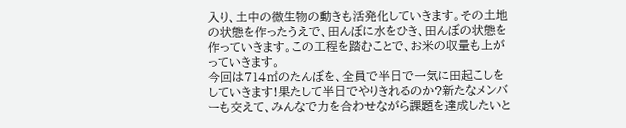入り、土中の微生物の動きも活発化していきます。その土地の状態を作ったうえで、田んぼに水をひき、田んぼの状態を作っていきます。この工程を踏むことで、お米の収量も上がっていきます。
今回は714㎡のたんぼを、全員で半日で一気に田起こしをしていきます!果たして半日でやりきれるのか?新たなメンバーも交えて、みんなで力を合わせながら課題を達成したいと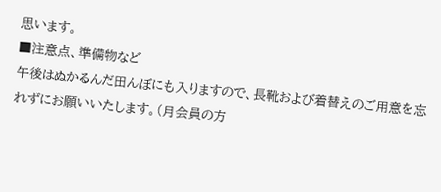思います。
■注意点、準備物など
午後はぬかるんだ田んぼにも入りますので、長靴および着替えのご用意を忘れずにお願いいたします。(月会員の方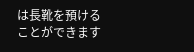は長靴を預けることができます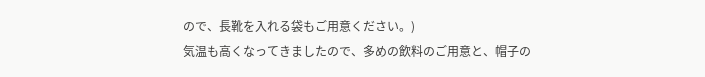ので、長靴を入れる袋もご用意ください。)
気温も高くなってきましたので、多めの飲料のご用意と、帽子の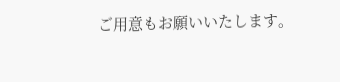ご用意もお願いいたします。